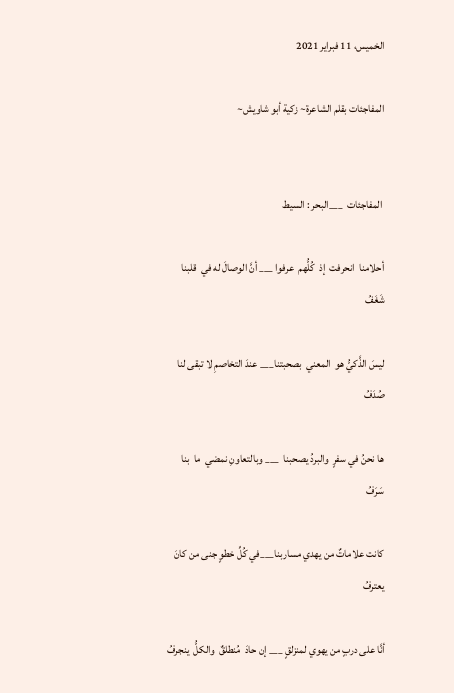الخميس، 11 فبراير 2021

المفاجئات بقلم الشاعرة~ زكية أبو شاويش~


 المفاجئات  ___البحر : السيط

أحلامنا  انحرفت  إذ  كُلُّهم  عرفوا ___ أنَّ الوصالَ له في  قلبنا  شَغَفُ

ليسَ الذَّكيُّ هو  المعني  بصحبتنا___ عندَ التخاصمِ لا تبقى لنا صُدَفُ

ها نحنُ في سفرٍ  والبردُ يصحبنا  ___ وبالتعاونِ نمضي  ما  بنا  سَرَفُ

كانت علاماتٌ من يهدي مساربنا___في كُلِّ خطوٍ جنى من كانَ يعترفُ

أنَّا على دربٍ من يهوي لمنزلقٍ ___ إن حادَ  مُنطلقٌ  والكلُّ  ينجرفُ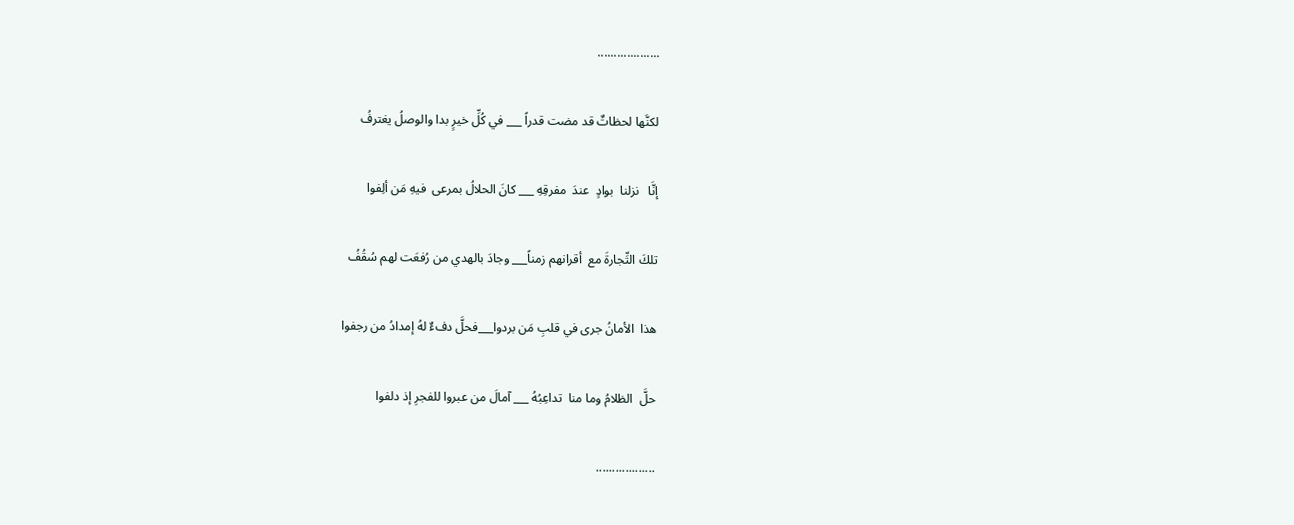...................

لكنَّها لحظاتٌ قد مضت قدراً ___ في كُلِّ خيرٍ بدا والوصلُ يغترفُ

إنَّا   نزلنا  بوادٍ  عندَ  مفرقِهِ ___ كانَ الحلالُ بمرعى  فيهِ مَن ألِفوا

تلكَ التِّجارةَ مع  أقرانهم زمناً___ وجادَ بالهدي من رُفعَت لهم سُقُفُ

هذا  الأمانُ جرى في قلبِ مَن بردوا___فحلَّ دفءٌ لهُ إمدادُ من رجفوا

حلَّ  الظلامُ وما منا  تداعِبُهُ ___ آمالَ من عبروا للفجرِ إذ دلفوا

..................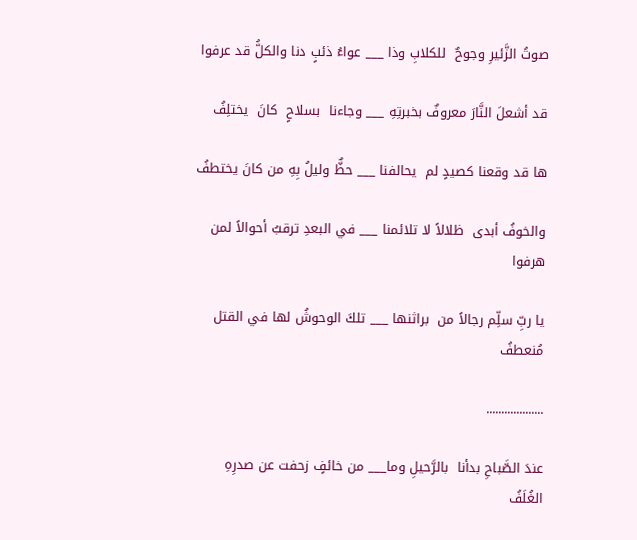صوتُ الزَّئيرِ وجوحٌ  للكلابِ وذا ___ عواءُ ذئبٍ دنا والكلُّ قد عرفوا

قد أشعلَ النَّارَ معروفٌ بخبرتِهِ ___ وجاءنا  بسلاحٍ  كانَ  يختلِفُ

ها قد وقعنا كصيدٍ لم  يحالفنا ___ حظٌّ وليلُ بِهِ من كانَ يختطفُ

والخوفُ أبدى  ظلالاً لا تلائمنا ___ في البعدِ ترقبُ أحوالاً لمن هرفوا

يا ربِّ سلِّم رجالاً من  براثنها ___ تلكَ الوحوشُ لها في القتل مُنعطفُ

...................

عندَ الصَّباحِ بدأنا  بالرَّحيلِ وما___ من خائفٍ زحفت عن صدرِهِ الغُلَفُ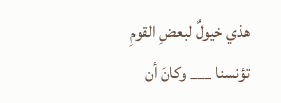هذي خيولٌ لبعضِ القومِ تؤنسنا ___ وكانَ أن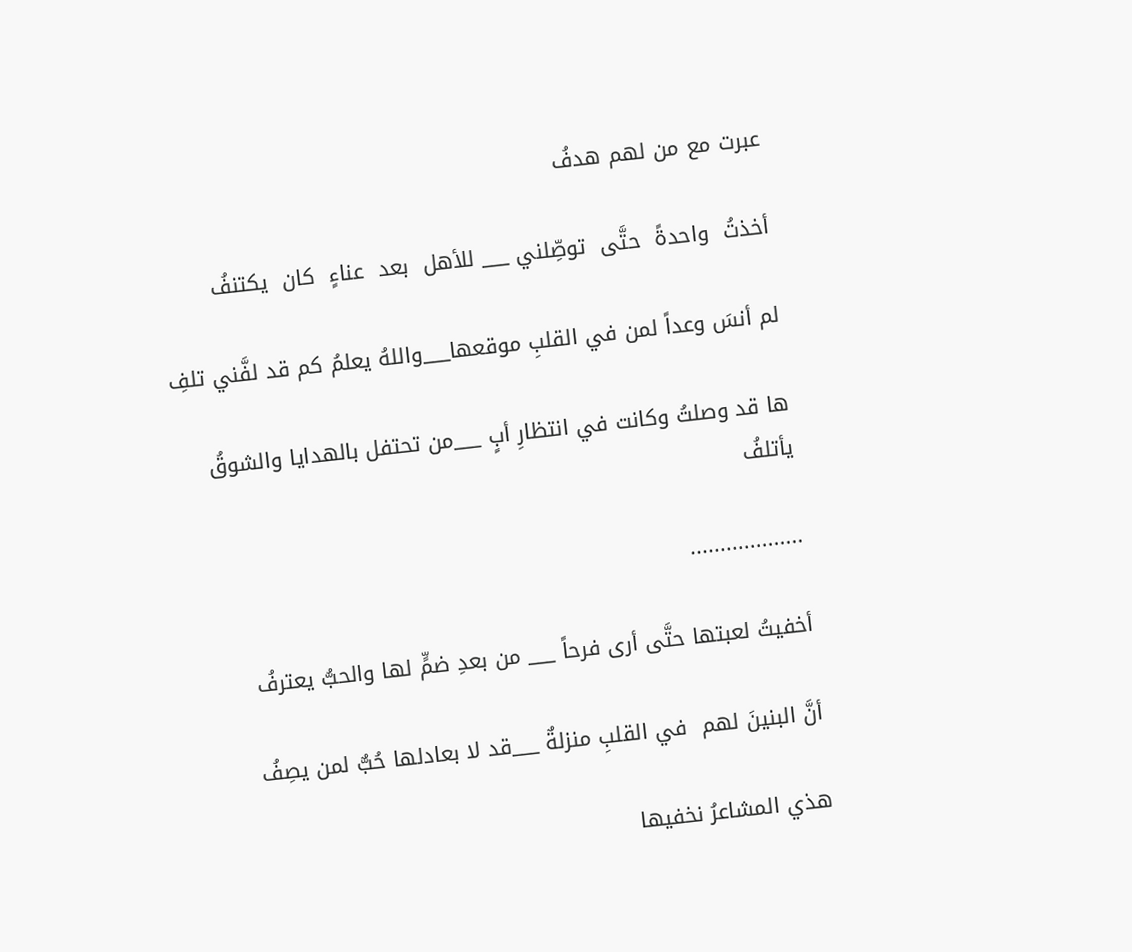عبرت مع من لهم هدفُ

أخذتُ  واحدةً  حتَّى  توصِّلني ___ للأهل  بعد  عناءٍ  كان  يكتنفُ

لم أنسَ وعداً لمن في القلبِ موقعها___واللهُ يعلمُ كم قد لفَّني تلفِ

ها قد وصلتُ وكانت في انتظارِ أبٍ ___من تحتفل بالهدايا والشوقُ يأتلفُ

...................

أخفيتُ لعبتها حتَّى أرى فرحاً ___ من بعدِ ضمٍّ لها والحبُّ يعترفُ

أنَّ البنينَ لهم  في القلبِ منزلةٌ ___قد لا بعادلها حُبٌّ لمن يصِفُ

هذي المشاعرُ نخفيها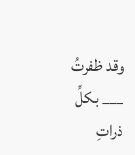وقد ظفرتُ ___ بكلِّ ذراتِ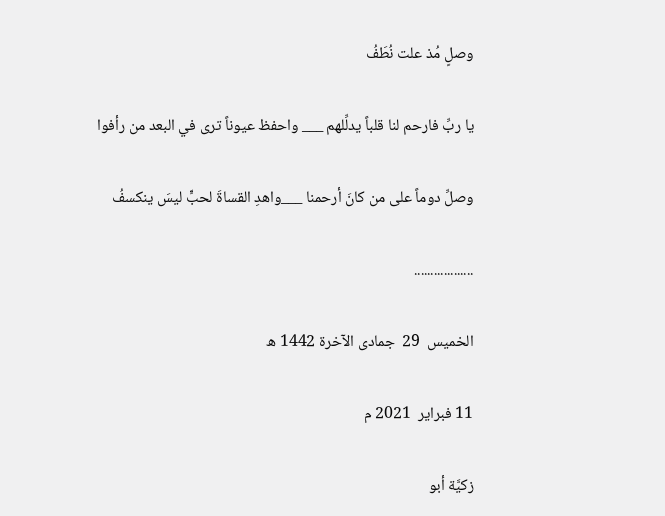وصلٍ مُذ علت نُطَفُ

يا ربِّ فارحم لنا قلباً يدلِّلهم ___ واحفظ عيوناً ترى في البعد من رأفوا

وصلِّ دوماً على من كانَ أرحمنا ___واهدِ القساةَ لحبٍّ ليسَ ينكسفُ

..................

الخميس  29  جمادى الآخرة 1442 ه

11 فبراير  2021 م

زكيَّة أبو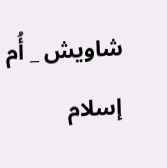شاويش _ أُم إسلام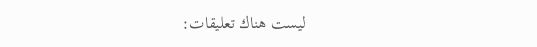ليست هناك تعليقات: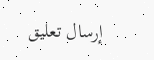إرسال تعليق